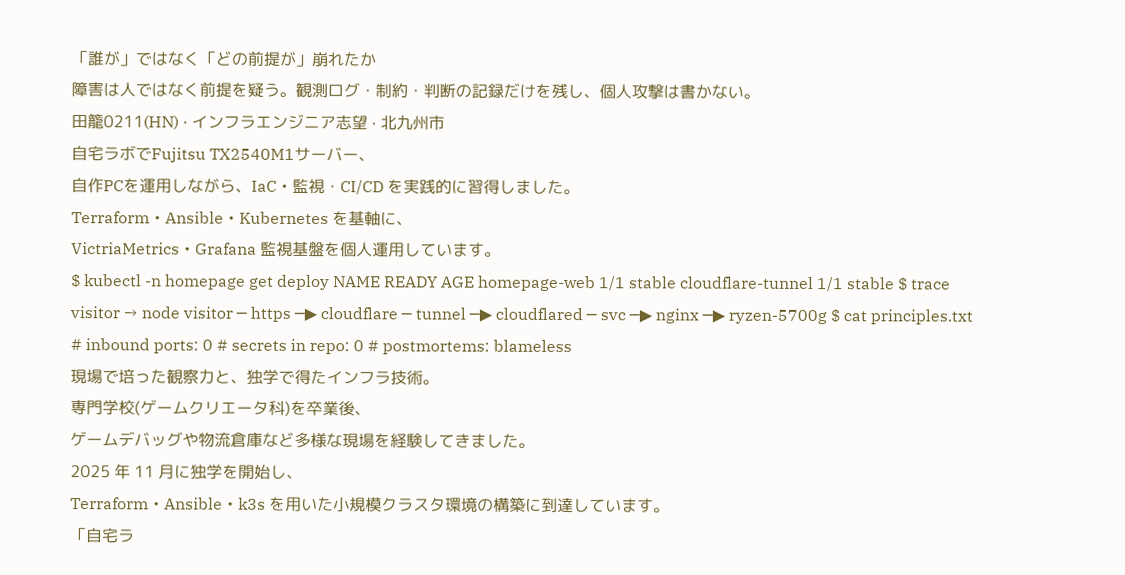「誰が」ではなく「どの前提が」崩れたか
障害は人ではなく前提を疑う。観測ログ・制約・判断の記録だけを残し、個人攻撃は書かない。
田籠0211(HN) · インフラエンジニア志望 · 北九州市
自宅ラボでFujitsu TX2540M1サーバー、
自作PCを運用しながら、IaC・監視・CI/CD を実践的に習得しました。
Terraform・Ansible・Kubernetes を基軸に、
VictriaMetrics・Grafana 監視基盤を個人運用しています。
$ kubectl -n homepage get deploy NAME READY AGE homepage-web 1/1 stable cloudflare-tunnel 1/1 stable $ trace visitor → node visitor ─ https ─▶ cloudflare ─ tunnel ─▶ cloudflared ─ svc ─▶ nginx ─▶ ryzen-5700g $ cat principles.txt # inbound ports: 0 # secrets in repo: 0 # postmortems: blameless
現場で培った観察力と、独学で得たインフラ技術。
専門学校(ゲームクリエータ科)を卒業後、
ゲームデバッグや物流倉庫など多様な現場を経験してきました。
2025 年 11 月に独学を開始し、
Terraform・Ansible・k3s を用いた小規模クラスタ環境の構築に到達しています。
「自宅ラ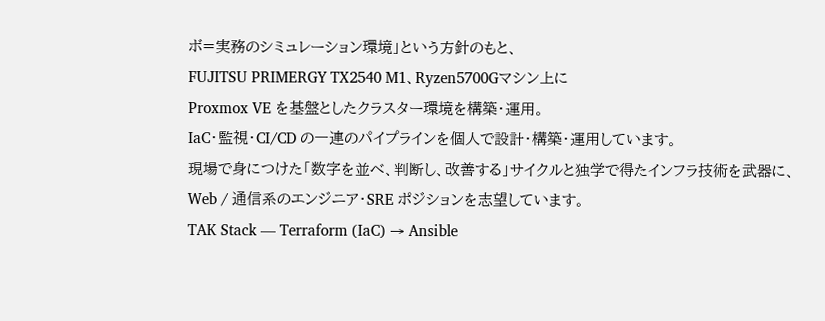ボ=実務のシミュレーション環境」という方針のもと、
FUJITSU PRIMERGY TX2540 M1、Ryzen5700Gマシン上に
Proxmox VE を基盤としたクラスター環境を構築・運用。
IaC・監視・CI/CD の一連のパイプラインを個人で設計・構築・運用しています。
現場で身につけた「数字を並べ、判断し、改善する」サイクルと独学で得たインフラ技術を武器に、 Web / 通信系のエンジニア・SRE ポジションを志望しています。
TAK Stack — Terraform (IaC) → Ansible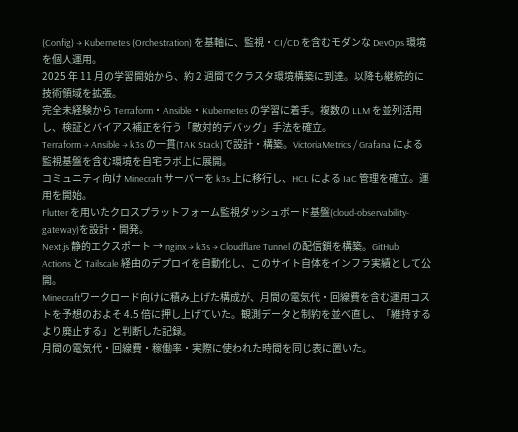(Config) → Kubernetes (Orchestration) を基軸に、監視・CI/CD を含むモダンな DevOps 環境を個人運用。
2025 年 11 月の学習開始から、約 2 週間でクラスタ環境構築に到達。以降も継続的に技術領域を拡張。
完全未経験から Terraform・Ansible・Kubernetes の学習に着手。複数の LLM を並列活用し、検証とバイアス補正を行う「敵対的デバッグ」手法を確立。
Terraform → Ansible → k3s の一貫(TAK Stack)で設計・構築。VictoriaMetrics / Grafana による監視基盤を含む環境を自宅ラボ上に展開。
コミュニティ向け Minecraft サーバーを k3s 上に移行し、HCL による IaC 管理を確立。運用を開始。
Flutter を用いたクロスプラットフォーム監視ダッシュボード基盤(cloud-observability-gateway)を設計・開発。
Next.js 静的エクスポート → nginx → k3s → Cloudflare Tunnel の配信鎖を構築。GitHub Actions と Tailscale 経由のデプロイを自動化し、このサイト自体をインフラ実績として公開。
Minecraftワークロード向けに積み上げた構成が、月間の電気代・回線費を含む運用コストを予想のおよそ 4.5 倍に押し上げていた。観測データと制約を並べ直し、「維持するより廃止する」と判断した記録。
月間の電気代・回線費・稼働率・実際に使われた時間を同じ表に置いた。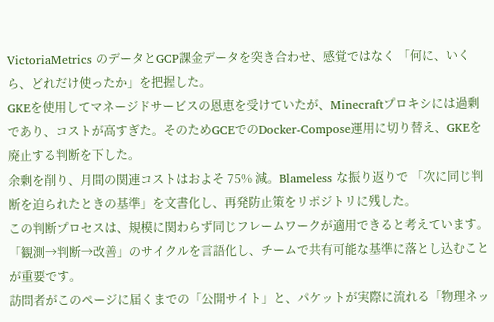VictoriaMetrics のデータとGCP課金データを突き合わせ、感覚ではなく 「何に、いくら、どれだけ使ったか」を把握した。
GKEを使用してマネージドサービスの恩恵を受けていたが、Minecraftプロキシには過剰であり、コストが高すぎた。そのためGCEでのDocker-Compose運用に切り替え、GKEを廃止する判断を下した。
余剰を削り、月間の関連コストはおよそ 75% 減。Blameless な振り返りで 「次に同じ判断を迫られたときの基準」を文書化し、再発防止策をリポジトリに残した。
この判断プロセスは、規模に関わらず同じフレームワークが適用できると考えています。 「観測→判断→改善」のサイクルを言語化し、チームで共有可能な基準に落とし込むことが重要です。
訪問者がこのページに届くまでの「公開サイト」と、パケットが実際に流れる「物理ネッ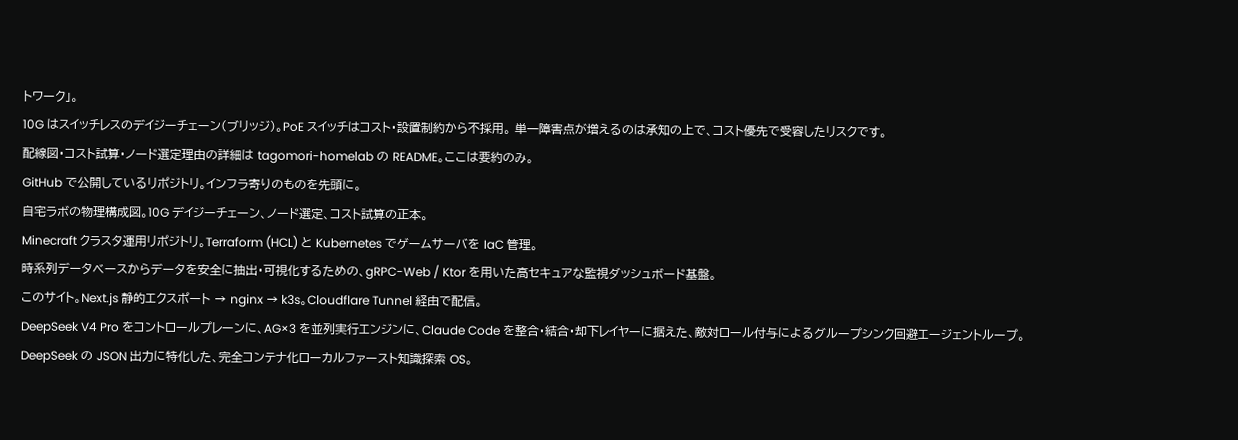トワーク」。
10G はスイッチレスのデイジーチェーン(ブリッジ)。PoE スイッチはコスト・設置制約から不採用。 単一障害点が増えるのは承知の上で、コスト優先で受容したリスクです。
配線図・コスト試算・ノード選定理由の詳細は tagomori-homelab の README。ここは要約のみ。
GitHub で公開しているリポジトリ。インフラ寄りのものを先頭に。
自宅ラボの物理構成図。10G デイジーチェーン、ノード選定、コスト試算の正本。
Minecraft クラスタ運用リポジトリ。Terraform (HCL) と Kubernetes でゲームサーバを IaC 管理。
時系列データベースからデータを安全に抽出・可視化するための、gRPC-Web / Ktor を用いた高セキュアな監視ダッシュボード基盤。
このサイト。Next.js 静的エクスポート → nginx → k3s。Cloudflare Tunnel 経由で配信。
DeepSeek V4 Pro をコントロールプレーンに、AG×3 を並列実行エンジンに、Claude Code を整合・結合・却下レイヤーに据えた、敵対ロール付与によるグループシンク回避エージェントループ。
DeepSeek の JSON 出力に特化した、完全コンテナ化ローカルファースト知識探索 OS。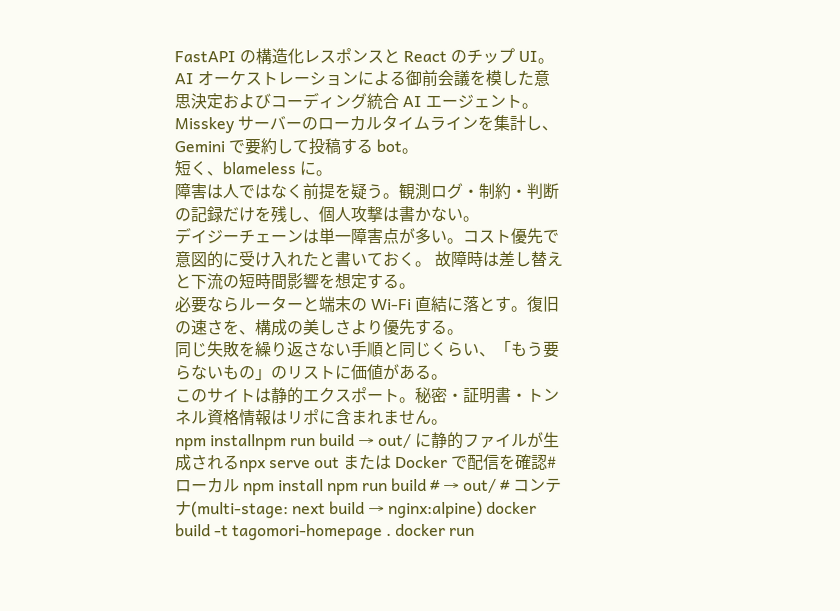FastAPI の構造化レスポンスと React のチップ UI。
AI オーケストレーションによる御前会議を模した意思決定およびコーディング統合 AI エージェント。
Misskey サーバーのローカルタイムラインを集計し、Gemini で要約して投稿する bot。
短く、blameless に。
障害は人ではなく前提を疑う。観測ログ・制約・判断の記録だけを残し、個人攻撃は書かない。
デイジーチェーンは単一障害点が多い。コスト優先で意図的に受け入れたと書いておく。 故障時は差し替えと下流の短時間影響を想定する。
必要ならルーターと端末の Wi‑Fi 直結に落とす。復旧の速さを、構成の美しさより優先する。
同じ失敗を繰り返さない手順と同じくらい、「もう要らないもの」のリストに価値がある。
このサイトは静的エクスポート。秘密・証明書・トンネル資格情報はリポに含まれません。
npm installnpm run build → out/ に静的ファイルが生成されるnpx serve out または Docker で配信を確認# ローカル npm install npm run build # → out/ # コンテナ(multi-stage: next build → nginx:alpine) docker build -t tagomori-homepage . docker run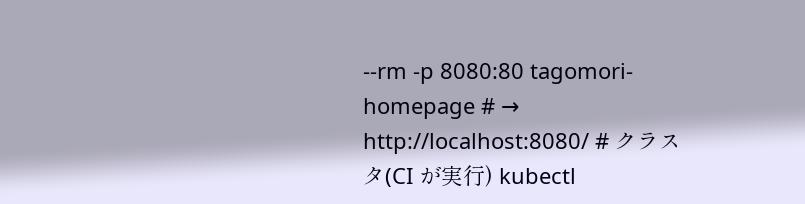--rm -p 8080:80 tagomori-homepage # → http://localhost:8080/ # クラスタ(CI が実行) kubectl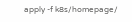apply -f k8s/homepage/